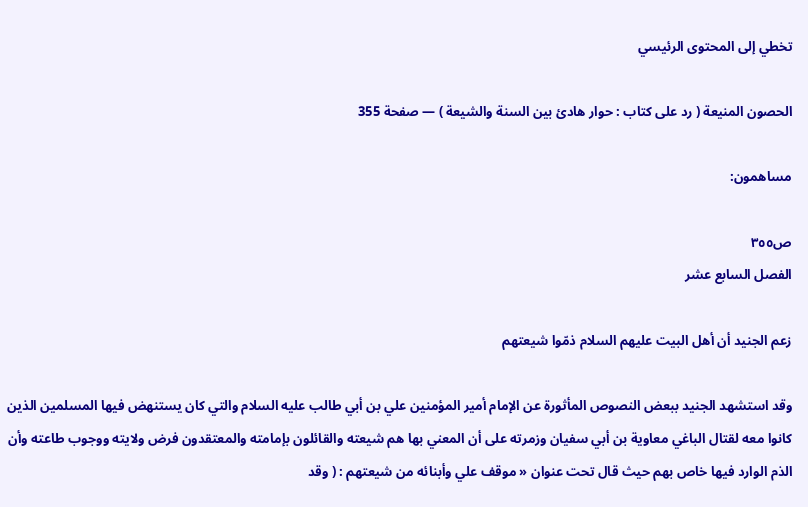تخطي إلى المحتوى الرئيسي

الحصون المنيعة ( رد على كتاب : حوار هادئ بين السنة والشيعة ) — صفحة 355

مساهمون:

ص٣٥٥
الفصل السابع عشر

زعم الجنيد أن أهل البيت عليهم السلام ذمّوا شيعتهم

وقد استشهد الجنيد ببعض النصوص المأثورة عن الإمام أمير المؤمنين علي بن أبي طالب عليه السلام والتي كان يستنهض فيها المسلمين الذين كانوا معه لقتال الباغي معاوية بن أبي سفيان وزمرته على أن المعني بها هم شيعته والقائلون بإمامته والمعتقدون فرض ولايته ووجوب طاعته وأن الذم الوارد فيها خاص بهم حيث قال تحت عنوان « موقف علي وأبنائه من شيعتهم : ( وقد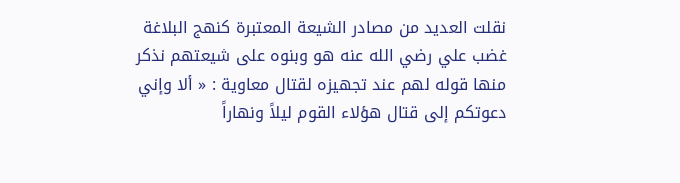نقلت العديد من مصادر الشيعة المعتبرة كنهج البلاغة غضب علي رضي الله عنه هو وبنوه على شيعتهم نذكر منها قوله لهم عند تجهيزه لقتال معاوية : « ألا وإني دعوتكم إلى قتال هؤلاء القوم ليلاً ونهاراً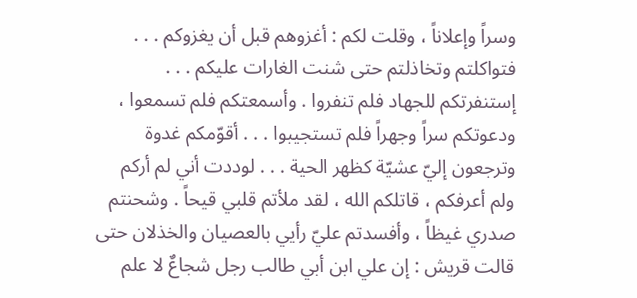وسراً وإعلاناً ، وقلت لكم : أغزوهم قبل أن يغزوكم . . . فتواكلتم وتخاذلتم حتى شنت الغارات عليكم . . . إستنفرتكم للجهاد فلم تنفروا . وأسمعتكم فلم تسمعوا ، ودعوتكم سراً وجهراً فلم تستجيبوا . . . أقوّمكم غدوة وترجعون إليّ عشيّة كظهر الحية . . . لوددت أني لم أركم ولم أعرفكم ، قاتلكم الله ، لقد ملأتم قلبي قيحاً . وشحنتم صدري غيظاً ، وأفسدتم عليّ رأيي بالعصيان والخذلان حتى قالت قريش : إن علي ابن أبي طالب رجل شجاعٌ لا علم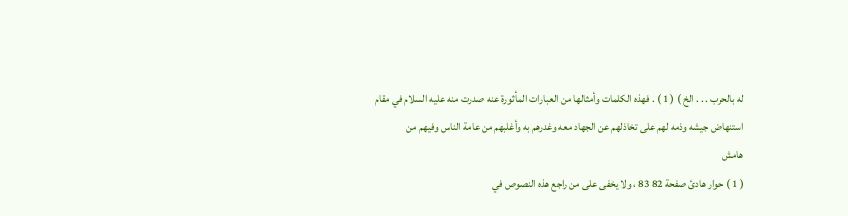له بالحرب . . . الخ ) ( 1 ) . فهذه الكلمات وأمثالها من العبارات المأثورة عنه صدرت منه عليه السلام في مقام استنهاض جيشه وذمه لهم على تخاذلهم عن الجهاد معه وغدرهم به وأغلبهم من عامة الناس وفيهم من
هامش
( 1 ) حوار هادئ صفحة 82 83 ، ولا يخفى على من راجع هذه النصوص في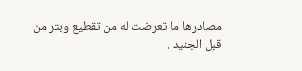مصادرها ما تعرضت له من تقطيع وبتر من قبل الجنيد .